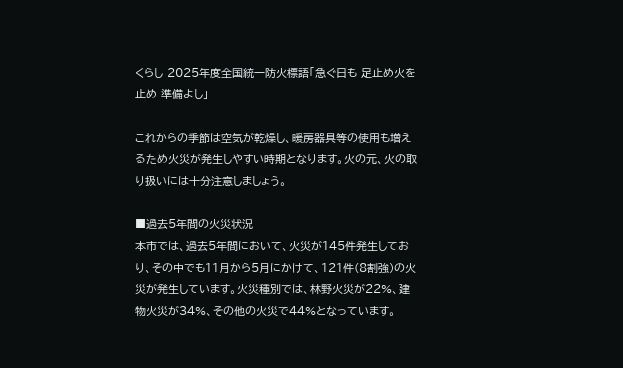くらし 2025年度全国統一防火標語「急ぐ日も 足止め火を止め 準備よし」

これからの季節は空気が乾燥し、暖房器具等の使用も増えるため火災が発生しやすい時期となります。火の元、火の取り扱いには十分注意しましょう。

■過去5年間の火災状況
本市では、過去5年間において、火災が145件発生しており、その中でも11月から5月にかけて、121件(8割強)の火災が発生しています。火災種別では、林野火災が22%、建物火災が34%、その他の火災で44%となっています。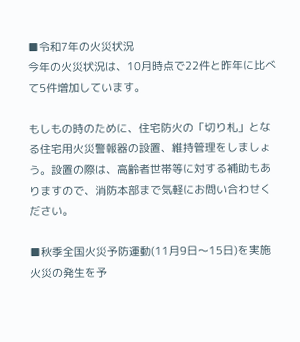■令和7年の火災状況
今年の火災状況は、10月時点で22件と昨年に比べて5件増加しています。

もしもの時のために、住宅防火の「切り札」となる住宅用火災警報器の設置、維持管理をしましょう。設置の際は、高齢者世帯等に対する補助もありますので、消防本部まで気軽にお問い合わせください。

■秋季全国火災予防運動(11月9日〜15日)を実施
火災の発生を予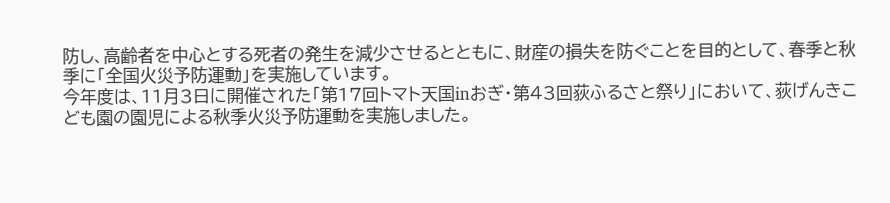防し、高齢者を中心とする死者の発生を減少させるとともに、財産の損失を防ぐことを目的として、春季と秋季に「全国火災予防運動」を実施しています。
今年度は、11月3日に開催された「第17回トマト天国inおぎ・第43回荻ふるさと祭り」において、荻げんきこども園の園児による秋季火災予防運動を実施しました。